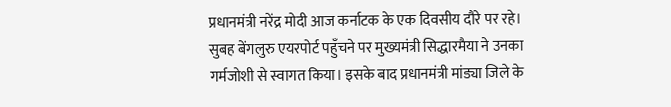प्रधानमंत्री नरेंद्र मोदी आज कर्नाटक के एक दिवसीय दौरे पर रहे। सुबह बेंगलुरु एयरपोर्ट पहुँचने पर मुख्यमंत्री सिद्धारमैया ने उनका गर्मजोशी से स्वागत किया। इसके बाद प्रधानमंत्री मांड्या जिले के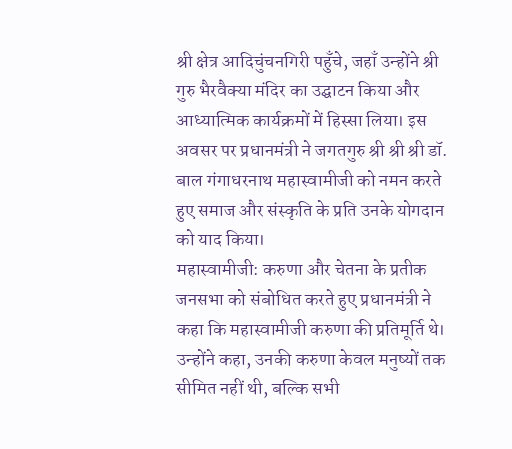श्री क्षेत्र आदिचुंचनगिरी पहुँचे, जहाँ उन्होंने श्री गुरु भैरवैक्या मंदिर का उद्घाटन किया और आध्यात्मिक कार्यक्रमों में हिस्सा लिया। इस अवसर पर प्रधानमंत्री ने जगतगुरु श्री श्री श्री डॉ. बाल गंगाधरनाथ महास्वामीजी को नमन करते हुए समाज और संस्कृति के प्रति उनके योगदान को याद किया।
महास्वामीजी: करुणा और चेतना के प्रतीक
जनसभा को संबोधित करते हुए प्रधानमंत्री ने कहा कि महास्वामीजी करुणा की प्रतिमूर्ति थे। उन्होंने कहा, उनकी करुणा केवल मनुष्यों तक सीमित नहीं थी, बल्कि सभी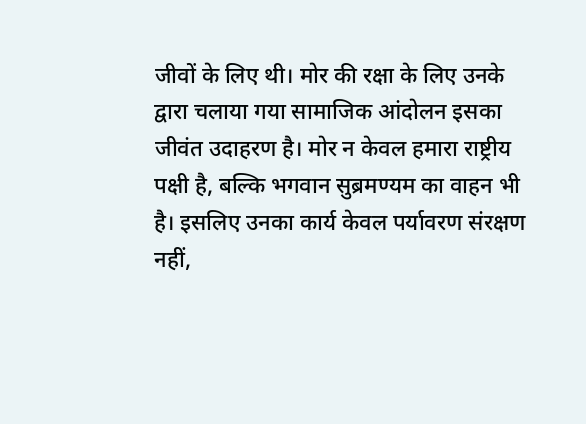जीवों के लिए थी। मोर की रक्षा के लिए उनके द्वारा चलाया गया सामाजिक आंदोलन इसका जीवंत उदाहरण है। मोर न केवल हमारा राष्ट्रीय पक्षी है, बल्कि भगवान सुब्रमण्यम का वाहन भी है। इसलिए उनका कार्य केवल पर्यावरण संरक्षण नहीं,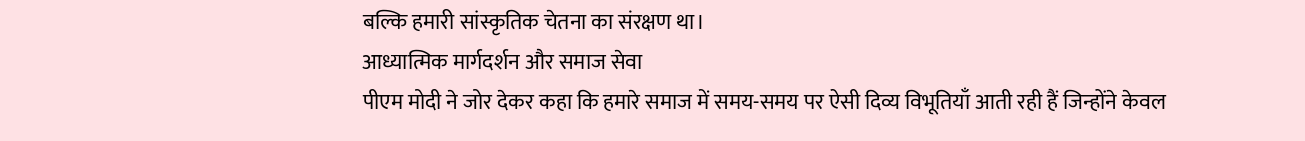बल्कि हमारी सांस्कृतिक चेतना का संरक्षण था।
आध्यात्मिक मार्गदर्शन और समाज सेवा
पीएम मोदी ने जोर देकर कहा कि हमारे समाज में समय-समय पर ऐसी दिव्य विभूतियाँ आती रही हैं जिन्होंने केवल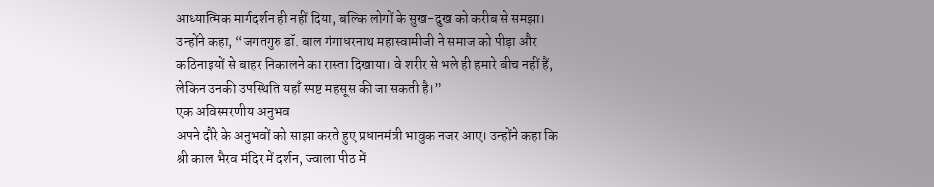आध्यात्मिक मार्गदर्शन ही नहीं दिया, बल्कि लोगों के सुख-दुख को करीब से समझा। उन्होंने कहा, “जगतगुरु डॉ. बाल गंगाधरनाथ महास्वामीजी ने समाज को पीड़ा और कठिनाइयों से बाहर निकालने का रास्ता दिखाया। वे शरीर से भले ही हमारे बीच नहीं हैं, लेकिन उनकी उपस्थिति यहाँ स्पष्ट महसूस की जा सकती है।”
एक अविस्मरणीय अनुभव
अपने दौरे के अनुभवों को साझा करते हुए प्रधानमंत्री भावुक नजर आए। उन्होंने कहा कि श्री काल भैरव मंदिर में दर्शन, ज्वाला पीठ में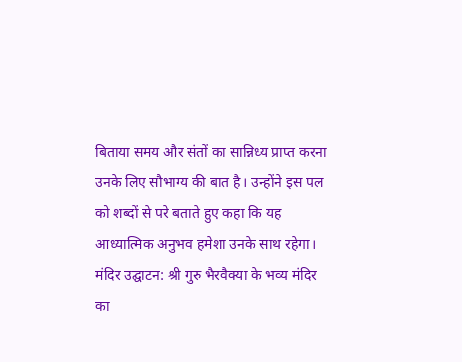बिताया समय और संतों का सान्निध्य प्राप्त करना उनके लिए सौभाग्य की बात है। उन्होंने इस पल को शब्दों से परे बताते हुए कहा कि यह आध्यात्मिक अनुभव हमेशा उनके साथ रहेगा।
मंदिर उद्घाटन: श्री गुरु भैरवैक्या के भव्य मंदिर का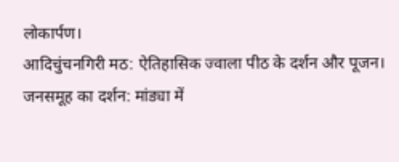लोकार्पण।
आदिचुंचनगिरी मठ: ऐतिहासिक ज्वाला पीठ के दर्शन और पूजन।
जनसमूह का दर्शन: मांड्या में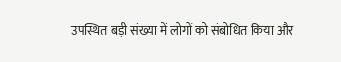उपस्थित बड़ी संख्या में लोगों को संबोधित किया और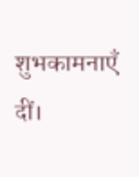शुभकामनाएँ दीं।